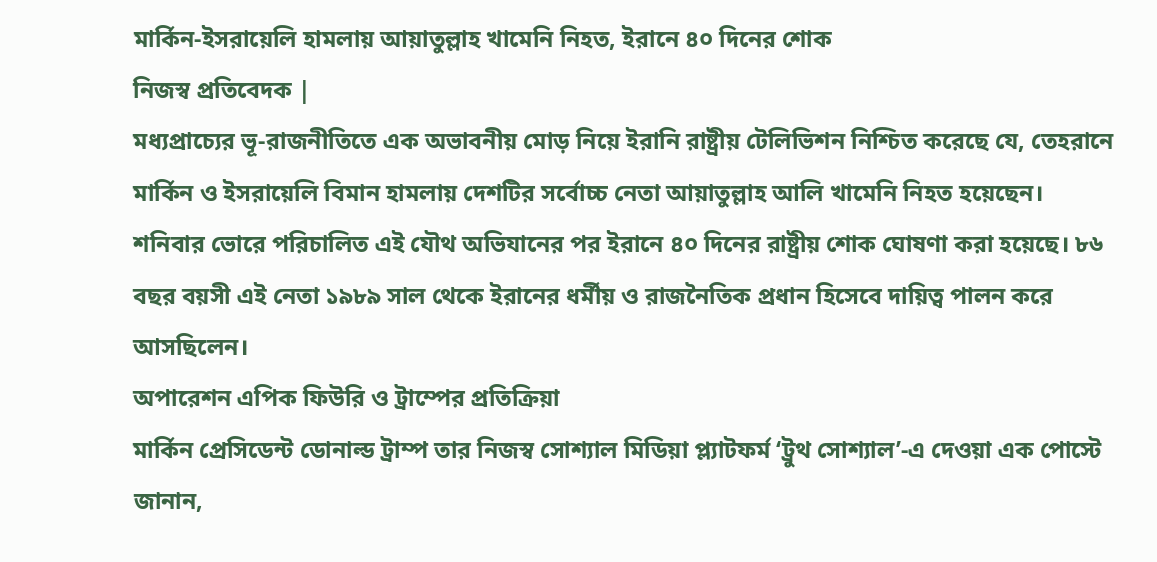মার্কিন-ইসরায়েলি হামলায় আয়াতুল্লাহ খামেনি নিহত, ইরানে ৪০ দিনের শোক
নিজস্ব প্রতিবেদক |
মধ্যপ্রাচ্যের ভূ-রাজনীতিতে এক অভাবনীয় মোড় নিয়ে ইরানি রাষ্ট্রীয় টেলিভিশন নিশ্চিত করেছে যে, তেহরানে মার্কিন ও ইসরায়েলি বিমান হামলায় দেশটির সর্বোচ্চ নেতা আয়াতুল্লাহ আলি খামেনি নিহত হয়েছেন। শনিবার ভোরে পরিচালিত এই যৌথ অভিযানের পর ইরানে ৪০ দিনের রাষ্ট্রীয় শোক ঘোষণা করা হয়েছে। ৮৬ বছর বয়সী এই নেতা ১৯৮৯ সাল থেকে ইরানের ধর্মীয় ও রাজনৈতিক প্রধান হিসেবে দায়িত্ব পালন করে আসছিলেন।
অপারেশন এপিক ফিউরি ও ট্রাম্পের প্রতিক্রিয়া
মার্কিন প্রেসিডেন্ট ডোনাল্ড ট্রাম্প তার নিজস্ব সোশ্যাল মিডিয়া প্ল্যাটফর্ম ‘ট্রুথ সোশ্যাল’-এ দেওয়া এক পোস্টে জানান,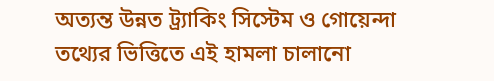অত্যন্ত উন্নত ট্র্যাকিং সিস্টেম ও গোয়েন্দা তথ্যের ভিত্তিতে এই হামলা চালানো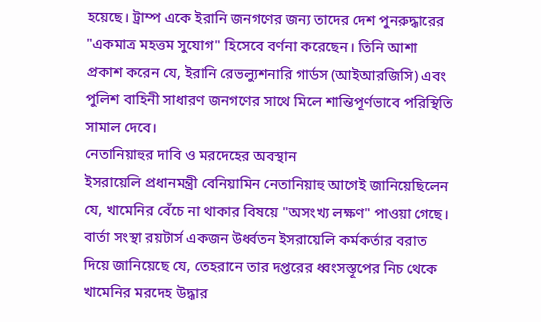হয়েছে। ট্রাম্প একে ইরানি জনগণের জন্য তাদের দেশ পুনরুদ্ধারের "একমাত্র মহত্তম সুযোগ" হিসেবে বর্ণনা করেছেন। তিনি আশা প্রকাশ করেন যে, ইরানি রেভল্যুশনারি গার্ডস (আইআরজিসি) এবং পুলিশ বাহিনী সাধারণ জনগণের সাথে মিলে শান্তিপূর্ণভাবে পরিস্থিতি সামাল দেবে।
নেতানিয়াহুর দাবি ও মরদেহের অবস্থান
ইসরায়েলি প্রধানমন্ত্রী বেনিয়ামিন নেতানিয়াহু আগেই জানিয়েছিলেন যে, খামেনির বেঁচে না থাকার বিষয়ে "অসংখ্য লক্ষণ" পাওয়া গেছে। বার্তা সংস্থা রয়টার্স একজন উর্ধ্বতন ইসরায়েলি কর্মকর্তার বরাত দিয়ে জানিয়েছে যে, তেহরানে তার দপ্তরের ধ্বংসস্তূপের নিচ থেকে খামেনির মরদেহ উদ্ধার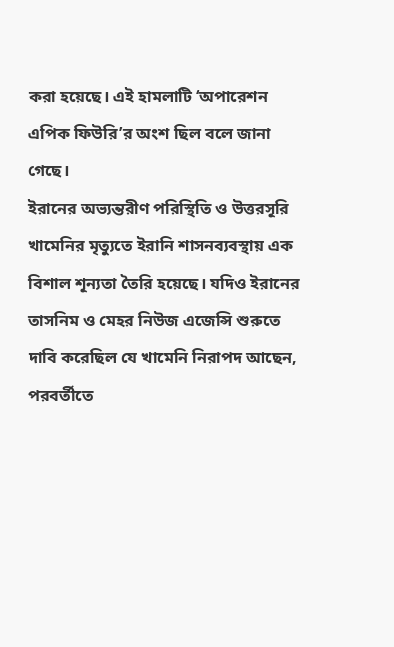করা হয়েছে। এই হামলাটি ‘অপারেশন এপিক ফিউরি’র অংশ ছিল বলে জানা গেছে।
ইরানের অভ্যন্তরীণ পরিস্থিতি ও উত্তরসূরি
খামেনির মৃত্যুতে ইরানি শাসনব্যবস্থায় এক বিশাল শূন্যতা তৈরি হয়েছে। যদিও ইরানের তাসনিম ও মেহর নিউজ এজেন্সি শুরুতে দাবি করেছিল যে খামেনি নিরাপদ আছেন, পরবর্তীতে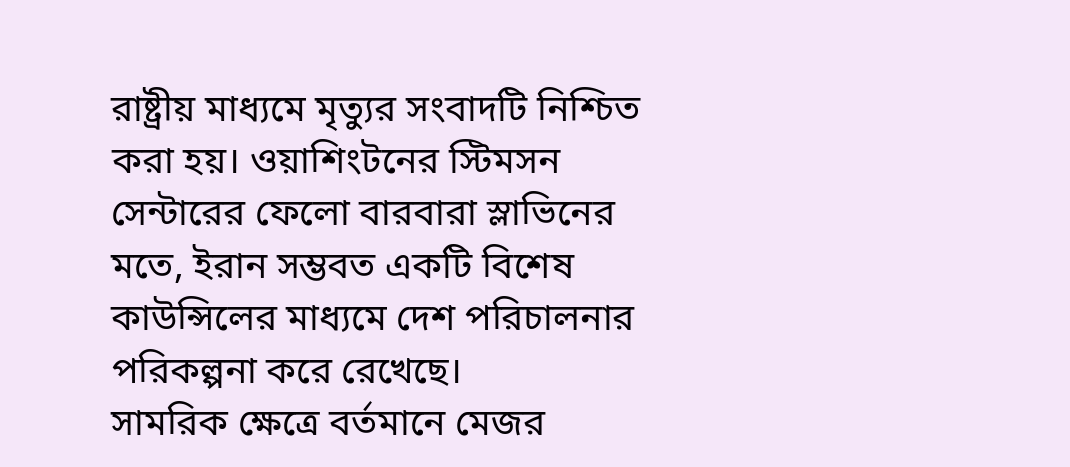রাষ্ট্রীয় মাধ্যমে মৃত্যুর সংবাদটি নিশ্চিত করা হয়। ওয়াশিংটনের স্টিমসন সেন্টারের ফেলো বারবারা স্লাভিনের মতে, ইরান সম্ভবত একটি বিশেষ কাউন্সিলের মাধ্যমে দেশ পরিচালনার পরিকল্পনা করে রেখেছে।
সামরিক ক্ষেত্রে বর্তমানে মেজর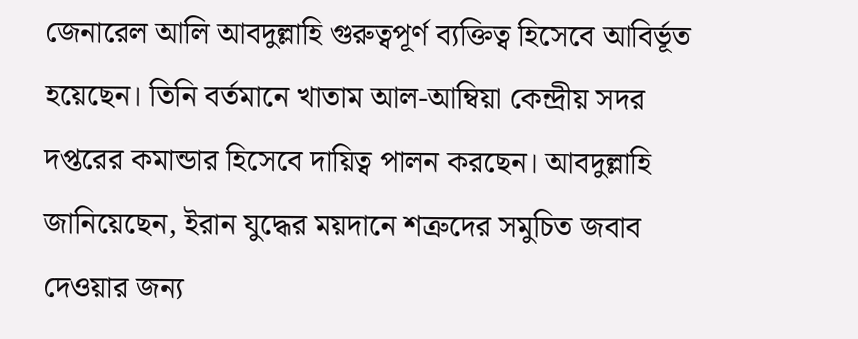জেনারেল আলি আবদুল্লাহি গুরুত্বপূর্ণ ব্যক্তিত্ব হিসেবে আবির্ভূত হয়েছেন। তিনি বর্তমানে খাতাম আল-আম্বিয়া কেন্দ্রীয় সদর দপ্তরের কমান্ডার হিসেবে দায়িত্ব পালন করছেন। আবদুল্লাহি জানিয়েছেন, ইরান যুদ্ধের ময়দানে শত্রুদের সমুচিত জবাব দেওয়ার জন্য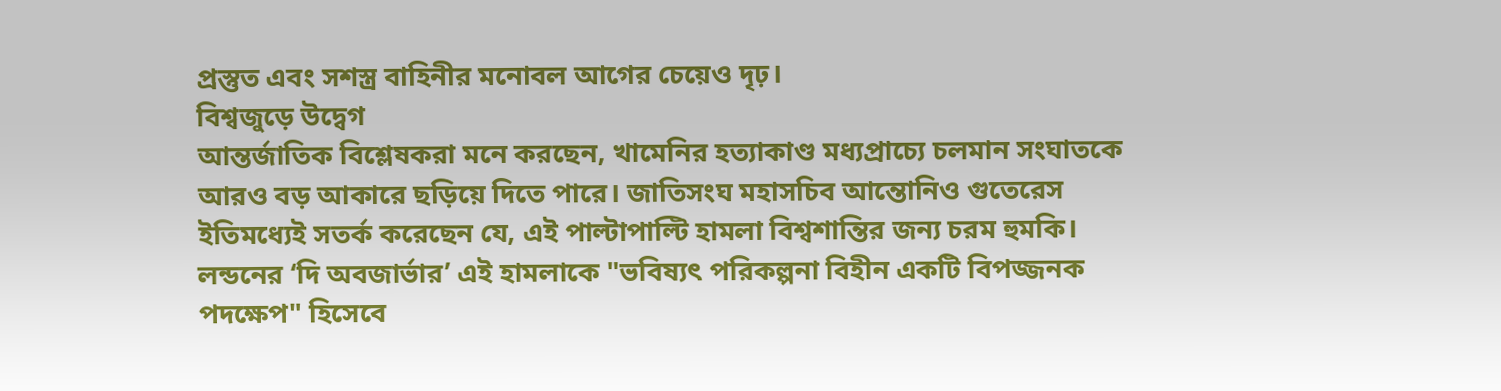প্রস্তুত এবং সশস্ত্র বাহিনীর মনোবল আগের চেয়েও দৃঢ়।
বিশ্বজুড়ে উদ্বেগ
আন্তর্জাতিক বিশ্লেষকরা মনে করছেন, খামেনির হত্যাকাণ্ড মধ্যপ্রাচ্যে চলমান সংঘাতকে আরও বড় আকারে ছড়িয়ে দিতে পারে। জাতিসংঘ মহাসচিব আন্তোনিও গুতেরেস ইতিমধ্যেই সতর্ক করেছেন যে, এই পাল্টাপাল্টি হামলা বিশ্বশান্তির জন্য চরম হুমকি। লন্ডনের ‘দি অবজার্ভার’ এই হামলাকে "ভবিষ্যৎ পরিকল্পনা বিহীন একটি বিপজ্জনক পদক্ষেপ" হিসেবে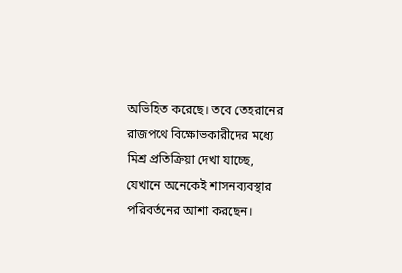অভিহিত করেছে। তবে তেহরানের রাজপথে বিক্ষোভকারীদের মধ্যে মিশ্র প্রতিক্রিয়া দেখা যাচ্ছে, যেখানে অনেকেই শাসনব্যবস্থার পরিবর্তনের আশা করছেন।